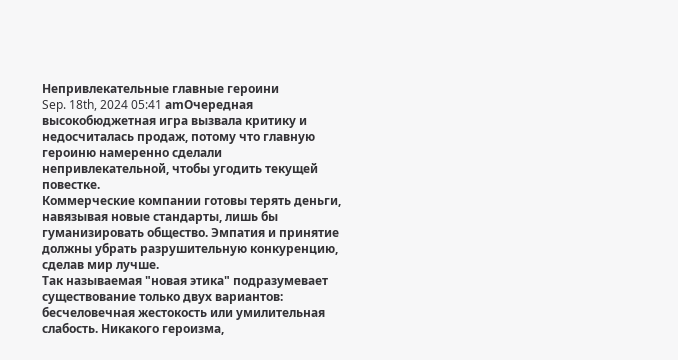Непривлекательные главные героини
Sep. 18th, 2024 05:41 amОчередная высокобюджетная игра вызвала критику и недосчиталась продаж, потому что главную героиню намеренно сделали непривлекательной, чтобы угодить текущей повестке.
Коммерческие компании готовы терять деньги, навязывая новые стандарты, лишь бы гуманизировать общество. Эмпатия и принятие должны убрать разрушительную конкуренцию, сделав мир лучше.
Так называемая "новая этика" подразумевает существование только двух вариантов: бесчеловечная жестокость или умилительная слабость. Никакого героизма,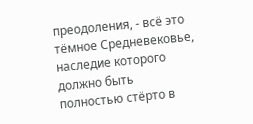преодоления, - всё это тёмное Средневековье, наследие которого должно быть полностью стёрто в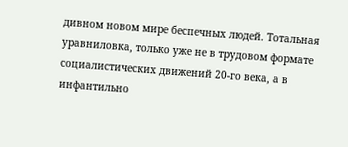дивном новом мире беспечных людей. Тотальная уравниловка, только уже не в трудовом формате социалистических движений 20-го века, а в инфантильно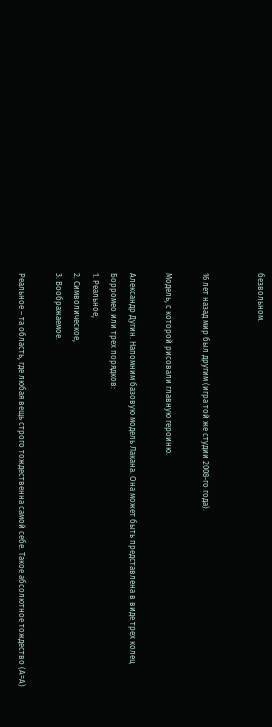безвольном.


16 лет назад мир был другим (игра той же студии 2008-го года).

Модель, с которой рисовали главную героиню.

Александр Дугин. Напомним базовую модель Лакана. Она может быть представлена в виде трех колец Борромео или трех порядков:
1. Реальное,
2. Символическое,
3. Воображаемое.

Реальное – та область, где любая вещь строго тождественна самой себе. Такое абсолютное тождество (А=А)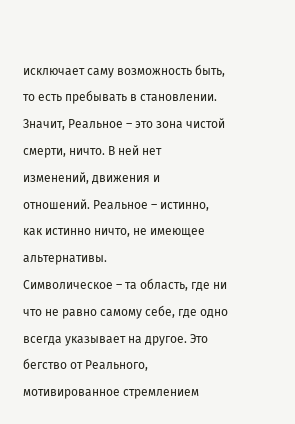исключает саму возможность быть, то есть пребывать в становлении. Значит, Реальное – это зона чистой смерти, ничто. В ней нет изменений, движения и отношений. Реальное – истинно, как истинно ничто, не имеющее альтернативы.
Символическое – та область, где ни что не равно самому себе, где одно всегда указывает на другое. Это бегство от Реального, мотивированное стремлением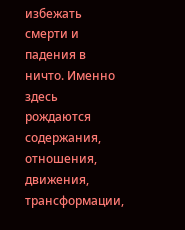избежать смерти и падения в ничто. Именно здесь рождаются содержания, отношения, движения, трансформации,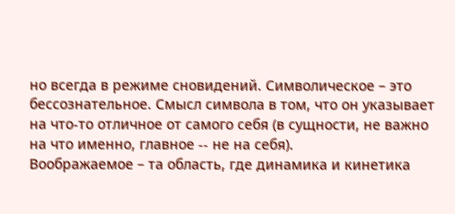но всегда в режиме сновидений. Символическое – это бессознательное. Смысл символа в том, что он указывает на что-то отличное от самого себя (в сущности, не важно на что именно, главное -- не на себя).
Воображаемое – та область, где динамика и кинетика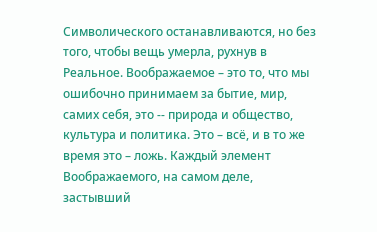Символического останавливаются, но без того, чтобы вещь умерла, рухнув в Реальное. Воображаемое – это то, что мы ошибочно принимаем за бытие, мир, самих себя, это -- природа и общество, культура и политика. Это – всё, и в то же время это – ложь. Каждый элемент Воображаемого, на самом деле, застывший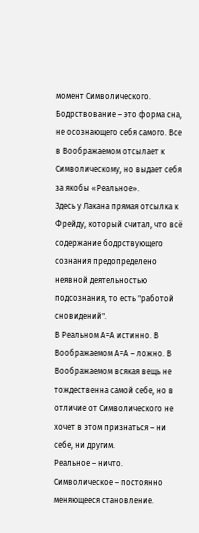момент Символического. Бодрствование – это форма сна, не осознающего себя самого. Все в Воображаемом отсылает к Символическому, но выдает себя за якобы «Реальное».
Здесь у Лакана прямая отсылка к Фрейду, который считал, что всё содержание бодрствующего сознания предопределено неявной деятельностью подсознания, то есть "работой сновидений".
В Реальном А=А истинно. В Воображаемом А=А – ложно. В Воображаемом всякая вещь не тождественна самой себе, но в отличие от Символического не хочет в этом признаться – ни себе, ни другим.
Реальное – ничто. Символическое – постоянно меняющееся становление.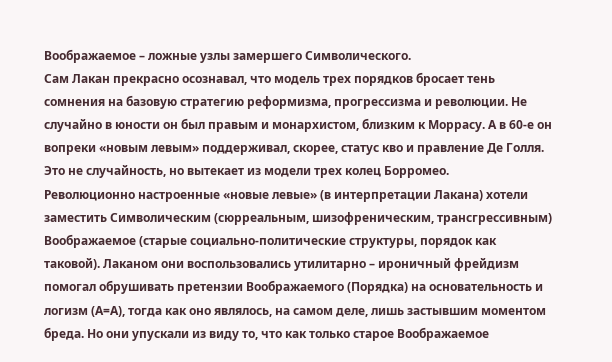Воображаемое – ложные узлы замершего Символического.
Сам Лакан прекрасно осознавал, что модель трех порядков бросает тень сомнения на базовую стратегию реформизма, прогрессизма и революции. Не случайно в юности он был правым и монархистом, близким к Моррасу. А в 60-е он вопреки «новым левым» поддерживал, скорее, статус кво и правление Де Голля. Это не случайность, но вытекает из модели трех колец Борромео.
Революционно настроенные «новые левые» (в интерпретации Лакана) хотели заместить Символическим (сюрреальным, шизофреническим, трансгрессивным) Воображаемое (старые социально-политические структуры, порядок как таковой). Лаканом они воспользовались утилитарно – ироничный фрейдизм помогал обрушивать претензии Воображаемого (Порядка) на основательность и логизм (А=А), тогда как оно являлось, на самом деле, лишь застывшим моментом бреда. Но они упускали из виду то, что как только старое Воображаемое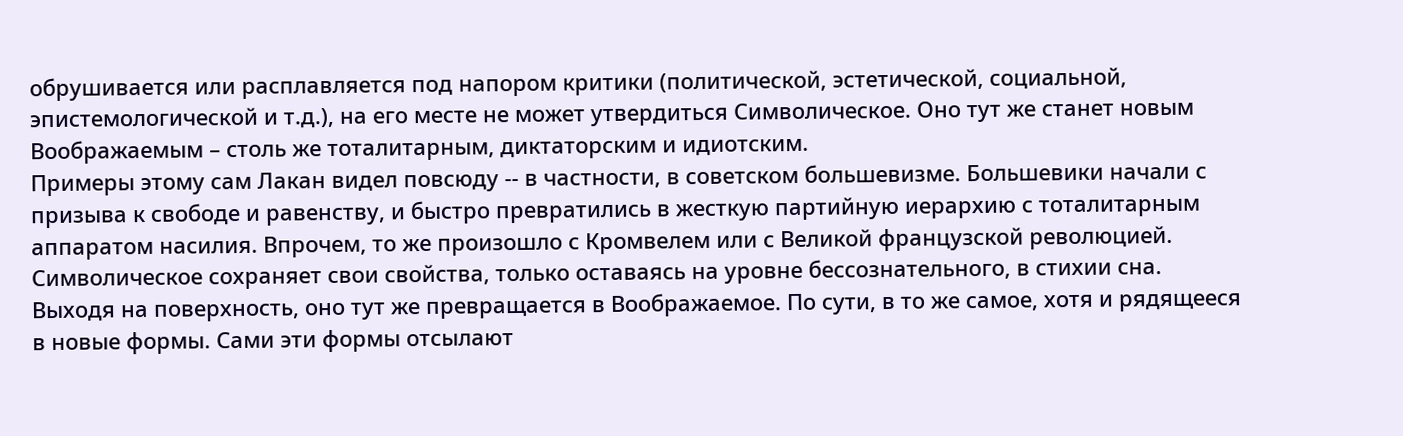обрушивается или расплавляется под напором критики (политической, эстетической, социальной, эпистемологической и т.д.), на его месте не может утвердиться Символическое. Оно тут же станет новым Воображаемым – столь же тоталитарным, диктаторским и идиотским.
Примеры этому сам Лакан видел повсюду -- в частности, в советском большевизме. Большевики начали с призыва к свободе и равенству, и быстро превратились в жесткую партийную иерархию с тоталитарным аппаратом насилия. Впрочем, то же произошло с Кромвелем или с Великой французской революцией. Символическое сохраняет свои свойства, только оставаясь на уровне бессознательного, в стихии сна. Выходя на поверхность, оно тут же превращается в Воображаемое. По сути, в то же самое, хотя и рядящееся в новые формы. Сами эти формы отсылают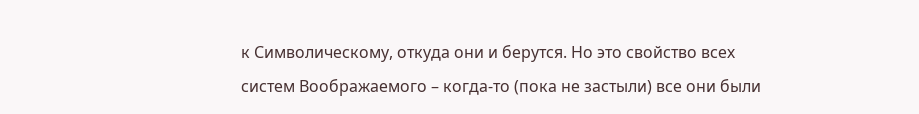к Символическому, откуда они и берутся. Но это свойство всех систем Воображаемого – когда-то (пока не застыли) все они были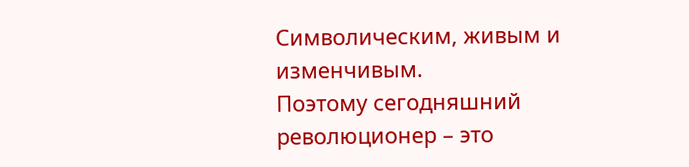Символическим, живым и изменчивым.
Поэтому сегодняшний революционер – это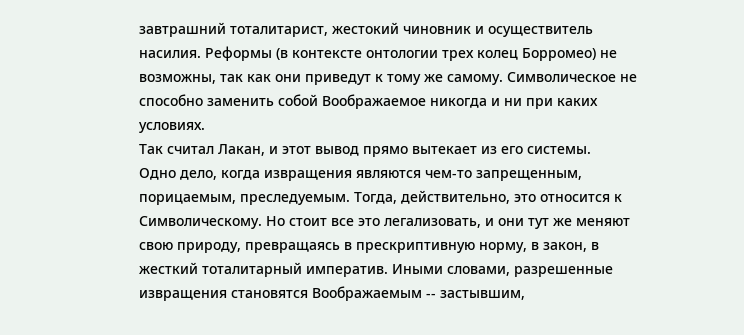завтрашний тоталитарист, жестокий чиновник и осуществитель насилия. Реформы (в контексте онтологии трех колец Борромео) не возможны, так как они приведут к тому же самому. Символическое не способно заменить собой Воображаемое никогда и ни при каких условиях.
Так считал Лакан, и этот вывод прямо вытекает из его системы.
Одно дело, когда извращения являются чем-то запрещенным, порицаемым, преследуемым. Тогда, действительно, это относится к Символическому. Но стоит все это легализовать, и они тут же меняют свою природу, превращаясь в прескриптивную норму, в закон, в жесткий тоталитарный императив. Иными словами, разрешенные извращения становятся Воображаемым -- застывшим,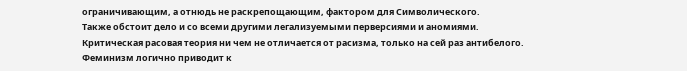ограничивающим, а отнюдь не раскрепощающим, фактором для Символического.
Также обстоит дело и со всеми другими легализуемыми перверсиями и аномиями. Критическая расовая теория ни чем не отличается от расизма, только на сей раз антибелого. Феминизм логично приводит к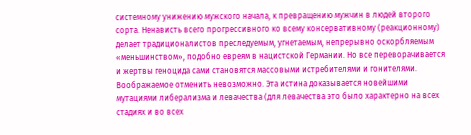системному унижению мужского начала, к превращению мужчин в людей второго сорта. Ненависть всего прогрессивного ко всему консервативному (реакционному) делает традиционалистов преследуемым, угнетаемым, непрерывно оскорбляемым «меньшинством», подобно евреям в нацистской Германии. Но все переворачивается и жертвы геноцида сами становятся массовыми истребителями и гонителями.
Воображаемое отменить невозможно. Эта истина доказывается новейшими мутациями либерализма и левачества (для левачества это было характерно на всех стадиях и во всех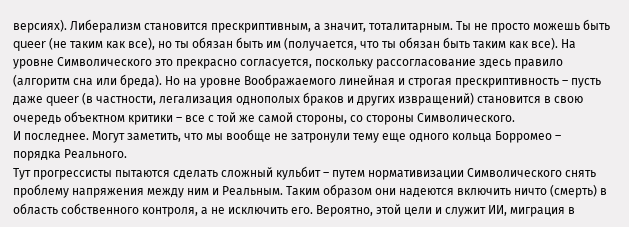версиях). Либерализм становится прескриптивным, а значит, тоталитарным. Ты не просто можешь быть queer (не таким как все), но ты обязан быть им (получается, что ты обязан быть таким как все). На уровне Символического это прекрасно согласуется, поскольку рассогласование здесь правило (алгоритм сна или бреда). Но на уровне Воображаемого линейная и строгая прескриптивность – пусть даже queer (в частности, легализация однополых браков и других извращений) становится в свою очередь объектном критики – все с той же самой стороны, со стороны Символического.
И последнее. Могут заметить, что мы вообще не затронули тему еще одного кольца Борромео – порядка Реального.
Тут прогрессисты пытаются сделать сложный кульбит – путем нормативизации Символического снять проблему напряжения между ним и Реальным. Таким образом они надеются включить ничто (смерть) в область собственного контроля, а не исключить его. Вероятно, этой цели и служит ИИ, миграция в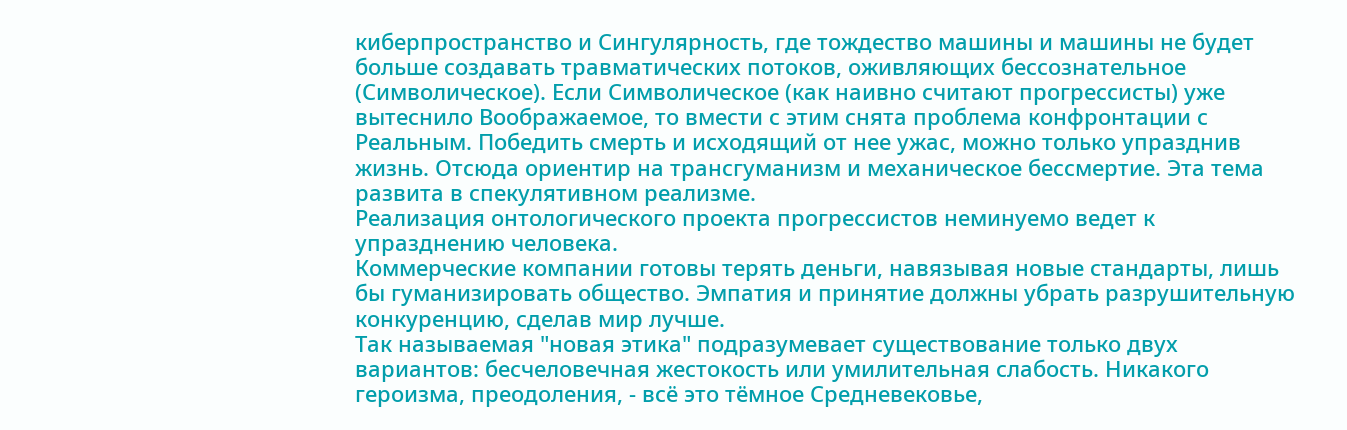киберпространство и Сингулярность, где тождество машины и машины не будет больше создавать травматических потоков, оживляющих бессознательное (Символическое). Если Символическое (как наивно считают прогрессисты) уже вытеснило Воображаемое, то вмести с этим снята проблема конфронтации с Реальным. Победить смерть и исходящий от нее ужас, можно только упразднив жизнь. Отсюда ориентир на трансгуманизм и механическое бессмертие. Эта тема развита в спекулятивном реализме.
Реализация онтологического проекта прогрессистов неминуемо ведет к упразднению человека.
Коммерческие компании готовы терять деньги, навязывая новые стандарты, лишь бы гуманизировать общество. Эмпатия и принятие должны убрать разрушительную конкуренцию, сделав мир лучше.
Так называемая "новая этика" подразумевает существование только двух вариантов: бесчеловечная жестокость или умилительная слабость. Никакого героизма, преодоления, - всё это тёмное Средневековье,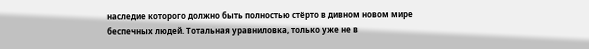наследие которого должно быть полностью стёрто в дивном новом мире беспечных людей. Тотальная уравниловка, только уже не в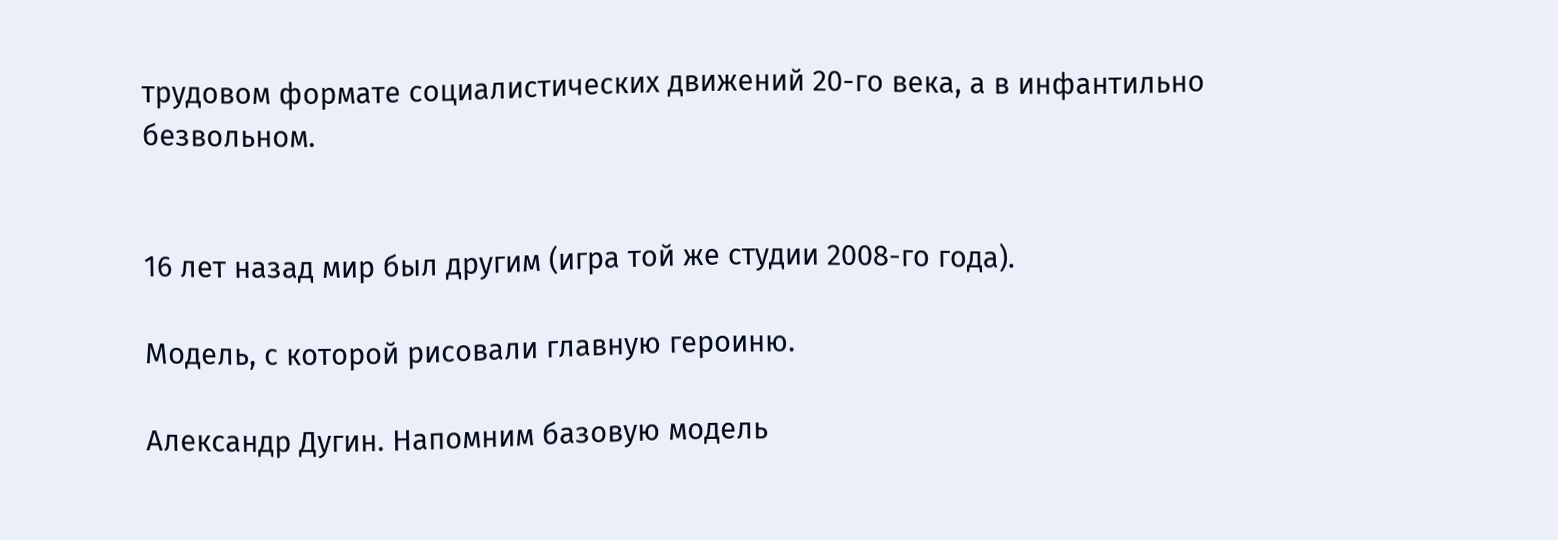трудовом формате социалистических движений 20-го века, а в инфантильно безвольном.


16 лет назад мир был другим (игра той же студии 2008-го года).

Модель, с которой рисовали главную героиню.

Александр Дугин. Напомним базовую модель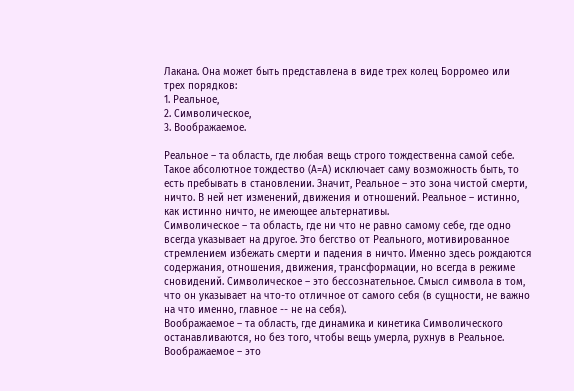Лакана. Она может быть представлена в виде трех колец Борромео или трех порядков:
1. Реальное,
2. Символическое,
3. Воображаемое.

Реальное – та область, где любая вещь строго тождественна самой себе. Такое абсолютное тождество (А=А) исключает саму возможность быть, то есть пребывать в становлении. Значит, Реальное – это зона чистой смерти, ничто. В ней нет изменений, движения и отношений. Реальное – истинно, как истинно ничто, не имеющее альтернативы.
Символическое – та область, где ни что не равно самому себе, где одно всегда указывает на другое. Это бегство от Реального, мотивированное стремлением избежать смерти и падения в ничто. Именно здесь рождаются содержания, отношения, движения, трансформации, но всегда в режиме сновидений. Символическое – это бессознательное. Смысл символа в том, что он указывает на что-то отличное от самого себя (в сущности, не важно на что именно, главное -- не на себя).
Воображаемое – та область, где динамика и кинетика Символического останавливаются, но без того, чтобы вещь умерла, рухнув в Реальное. Воображаемое – это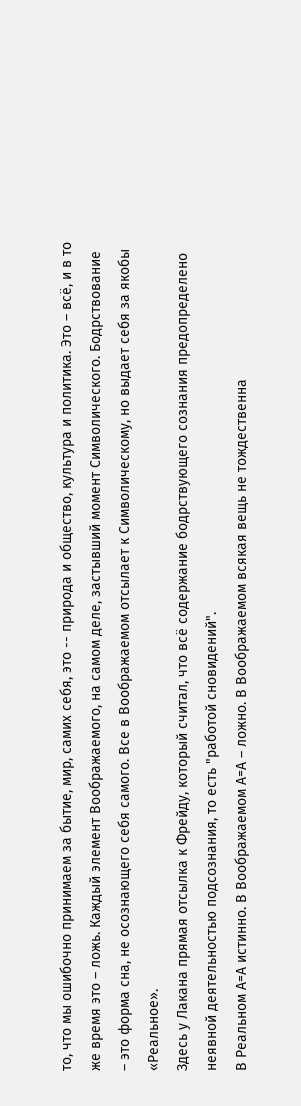то, что мы ошибочно принимаем за бытие, мир, самих себя, это -- природа и общество, культура и политика. Это – всё, и в то же время это – ложь. Каждый элемент Воображаемого, на самом деле, застывший момент Символического. Бодрствование – это форма сна, не осознающего себя самого. Все в Воображаемом отсылает к Символическому, но выдает себя за якобы «Реальное».
Здесь у Лакана прямая отсылка к Фрейду, который считал, что всё содержание бодрствующего сознания предопределено неявной деятельностью подсознания, то есть "работой сновидений".
В Реальном А=А истинно. В Воображаемом А=А – ложно. В Воображаемом всякая вещь не тождественна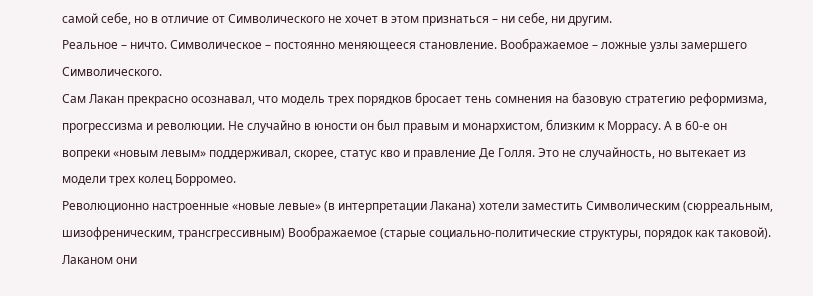самой себе, но в отличие от Символического не хочет в этом признаться – ни себе, ни другим.
Реальное – ничто. Символическое – постоянно меняющееся становление. Воображаемое – ложные узлы замершего Символического.
Сам Лакан прекрасно осознавал, что модель трех порядков бросает тень сомнения на базовую стратегию реформизма, прогрессизма и революции. Не случайно в юности он был правым и монархистом, близким к Моррасу. А в 60-е он вопреки «новым левым» поддерживал, скорее, статус кво и правление Де Голля. Это не случайность, но вытекает из модели трех колец Борромео.
Революционно настроенные «новые левые» (в интерпретации Лакана) хотели заместить Символическим (сюрреальным, шизофреническим, трансгрессивным) Воображаемое (старые социально-политические структуры, порядок как таковой). Лаканом они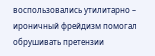воспользовались утилитарно – ироничный фрейдизм помогал обрушивать претензии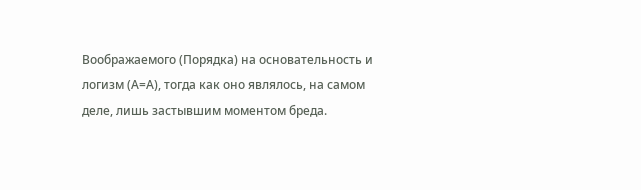Воображаемого (Порядка) на основательность и логизм (А=А), тогда как оно являлось, на самом деле, лишь застывшим моментом бреда.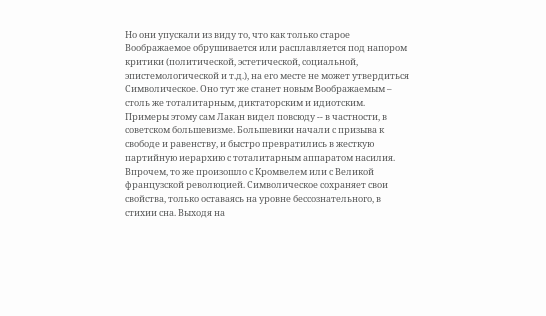Но они упускали из виду то, что как только старое Воображаемое обрушивается или расплавляется под напором критики (политической, эстетической, социальной, эпистемологической и т.д.), на его месте не может утвердиться Символическое. Оно тут же станет новым Воображаемым – столь же тоталитарным, диктаторским и идиотским.
Примеры этому сам Лакан видел повсюду -- в частности, в советском большевизме. Большевики начали с призыва к свободе и равенству, и быстро превратились в жесткую партийную иерархию с тоталитарным аппаратом насилия. Впрочем, то же произошло с Кромвелем или с Великой французской революцией. Символическое сохраняет свои свойства, только оставаясь на уровне бессознательного, в стихии сна. Выходя на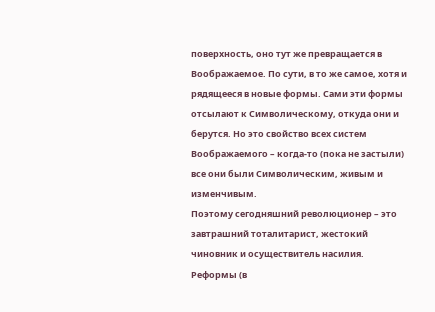поверхность, оно тут же превращается в Воображаемое. По сути, в то же самое, хотя и рядящееся в новые формы. Сами эти формы отсылают к Символическому, откуда они и берутся. Но это свойство всех систем Воображаемого – когда-то (пока не застыли) все они были Символическим, живым и изменчивым.
Поэтому сегодняшний революционер – это завтрашний тоталитарист, жестокий чиновник и осуществитель насилия. Реформы (в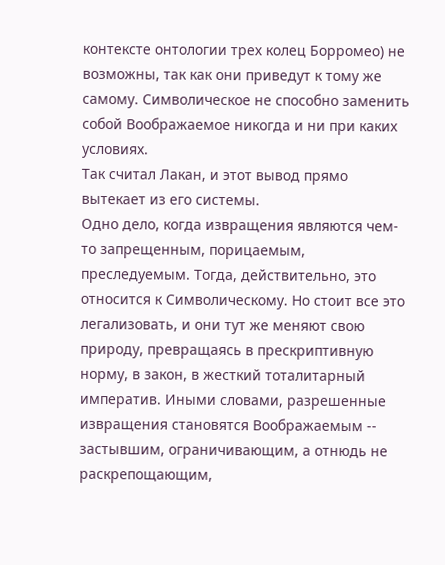контексте онтологии трех колец Борромео) не возможны, так как они приведут к тому же самому. Символическое не способно заменить собой Воображаемое никогда и ни при каких условиях.
Так считал Лакан, и этот вывод прямо вытекает из его системы.
Одно дело, когда извращения являются чем-то запрещенным, порицаемым, преследуемым. Тогда, действительно, это относится к Символическому. Но стоит все это легализовать, и они тут же меняют свою природу, превращаясь в прескриптивную норму, в закон, в жесткий тоталитарный императив. Иными словами, разрешенные извращения становятся Воображаемым -- застывшим, ограничивающим, а отнюдь не раскрепощающим,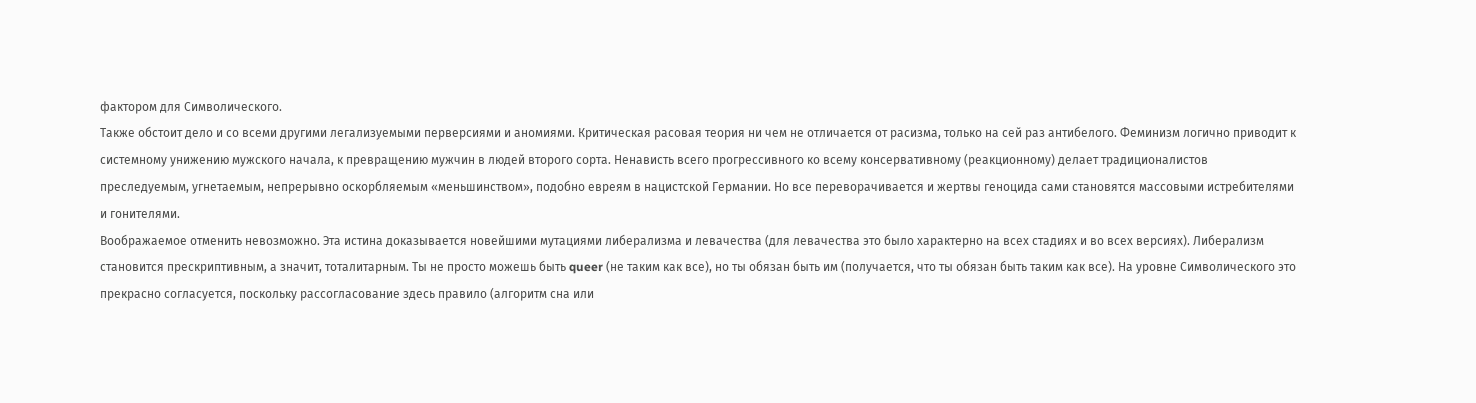фактором для Символического.
Также обстоит дело и со всеми другими легализуемыми перверсиями и аномиями. Критическая расовая теория ни чем не отличается от расизма, только на сей раз антибелого. Феминизм логично приводит к системному унижению мужского начала, к превращению мужчин в людей второго сорта. Ненависть всего прогрессивного ко всему консервативному (реакционному) делает традиционалистов преследуемым, угнетаемым, непрерывно оскорбляемым «меньшинством», подобно евреям в нацистской Германии. Но все переворачивается и жертвы геноцида сами становятся массовыми истребителями и гонителями.
Воображаемое отменить невозможно. Эта истина доказывается новейшими мутациями либерализма и левачества (для левачества это было характерно на всех стадиях и во всех версиях). Либерализм становится прескриптивным, а значит, тоталитарным. Ты не просто можешь быть queer (не таким как все), но ты обязан быть им (получается, что ты обязан быть таким как все). На уровне Символического это прекрасно согласуется, поскольку рассогласование здесь правило (алгоритм сна или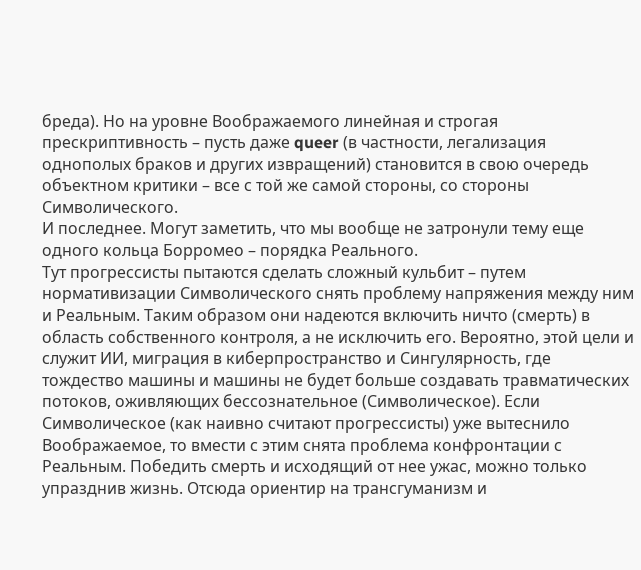бреда). Но на уровне Воображаемого линейная и строгая прескриптивность – пусть даже queer (в частности, легализация однополых браков и других извращений) становится в свою очередь объектном критики – все с той же самой стороны, со стороны Символического.
И последнее. Могут заметить, что мы вообще не затронули тему еще одного кольца Борромео – порядка Реального.
Тут прогрессисты пытаются сделать сложный кульбит – путем нормативизации Символического снять проблему напряжения между ним и Реальным. Таким образом они надеются включить ничто (смерть) в область собственного контроля, а не исключить его. Вероятно, этой цели и служит ИИ, миграция в киберпространство и Сингулярность, где тождество машины и машины не будет больше создавать травматических потоков, оживляющих бессознательное (Символическое). Если Символическое (как наивно считают прогрессисты) уже вытеснило Воображаемое, то вмести с этим снята проблема конфронтации с Реальным. Победить смерть и исходящий от нее ужас, можно только упразднив жизнь. Отсюда ориентир на трансгуманизм и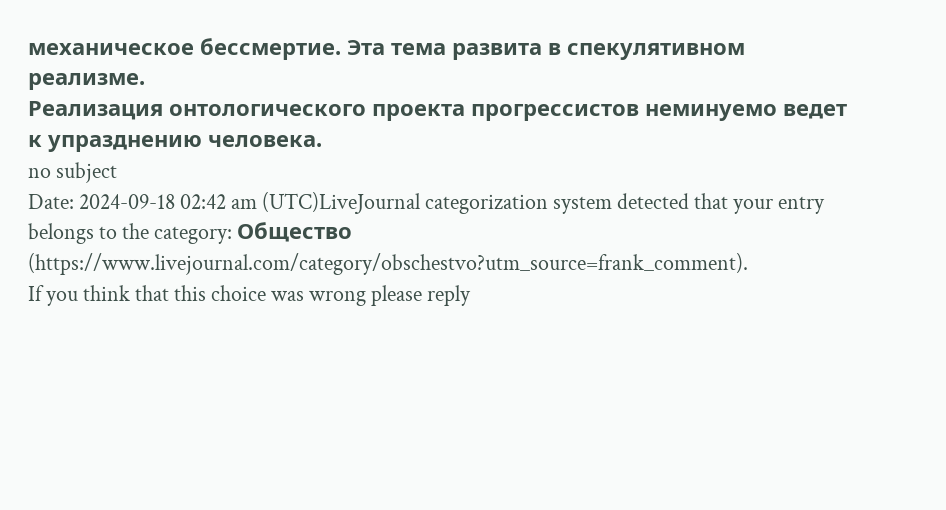механическое бессмертие. Эта тема развита в спекулятивном реализме.
Реализация онтологического проекта прогрессистов неминуемо ведет к упразднению человека.
no subject
Date: 2024-09-18 02:42 am (UTC)LiveJournal categorization system detected that your entry belongs to the category: Общество (https://www.livejournal.com/category/obschestvo?utm_source=frank_comment).
If you think that this choice was wrong please reply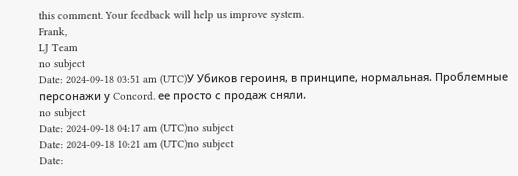this comment. Your feedback will help us improve system.
Frank,
LJ Team
no subject
Date: 2024-09-18 03:51 am (UTC)У Убиков героиня, в принципе, нормальная. Проблемные персонажи у Concord. ее просто с продаж сняли.
no subject
Date: 2024-09-18 04:17 am (UTC)no subject
Date: 2024-09-18 10:21 am (UTC)no subject
Date: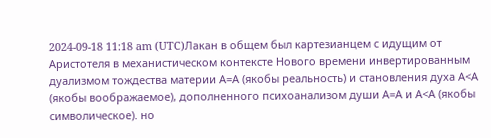2024-09-18 11:18 am (UTC)Лакан в общем был картезианцем с идущим от Аристотеля в механистическом контексте Нового времени инвертированным дуализмом тождества материи А=А (якобы реальность) и становления духа А<А (якобы воображаемое), дополненного психоанализом души А=А и А<А (якобы символическое). но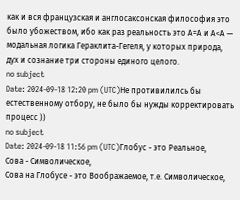как и вся французская и англосаксонская философия это было убожеством, ибо как раз реальность это А=А и А<А — модальная логика Гераклита-Гегеля, у которых природа, дух и сознание три стороны единого целого.
no subject
Date: 2024-09-18 12:20 pm (UTC)Не противилилсь бы естественному отбору, не было бы нужды корректировать процесс ))
no subject
Date: 2024-09-18 11:56 pm (UTC)Глобус - это Реальное,
Сова - Символическое,
Сова на Глобусе - это Воображаемое, т.е. Символическое,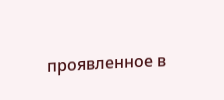проявленное в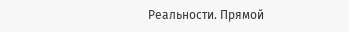Реальности. Прямой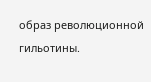образ революционной гильотины.